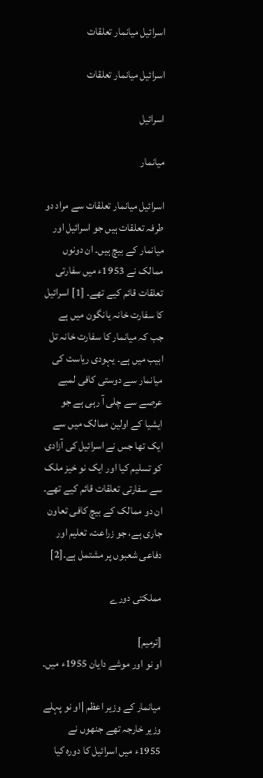اسرائیل میانمار تعلقات

اسرائیل میانمار تعلقات

اسرائیل

میانمار

اسرائیل میانمار تعلقات سے مراد دو طرفہ تعلقات ہیں جو اسرائیل اور میانمار کے بیچ ہیں۔ ان دونوں ممالک نے 1953ء میں سفارتی تعلقات قائم کیے تھے۔ [1] اسرائیل کا سفارت خانہ یانگون میں ہے جب کہ میانمار کا سفارت خانہ تل ابیب میں ہے۔ یہودی ریاست کی میانمار سے دوستی کافی لمبے عرصے سے چلی آ رہی ہے جو ایشیا کے اولین ممالک میں سے ایک تھا جس نے اسرائیل کی آزادی کو تسلیم کیا اور ایک نو خیز ملک سے سفارتی تعلقات قائم کیے تھے۔ ان دو ممالک کے بیچ کافی تعاون جاری ہے، جو زراعت، تعلیم اور دفاعی شعبوں پر مشتمل ہے۔[2]

مملکتی دورے

[ترمیم]
او نو اور موشے دایان 1955ء میں۔

میانمار کے وزیر اعظم |او نو پہلے وزیر خارجہ تھے جنھوں نے 1955ء میں اسرائیل کا دورہ کیا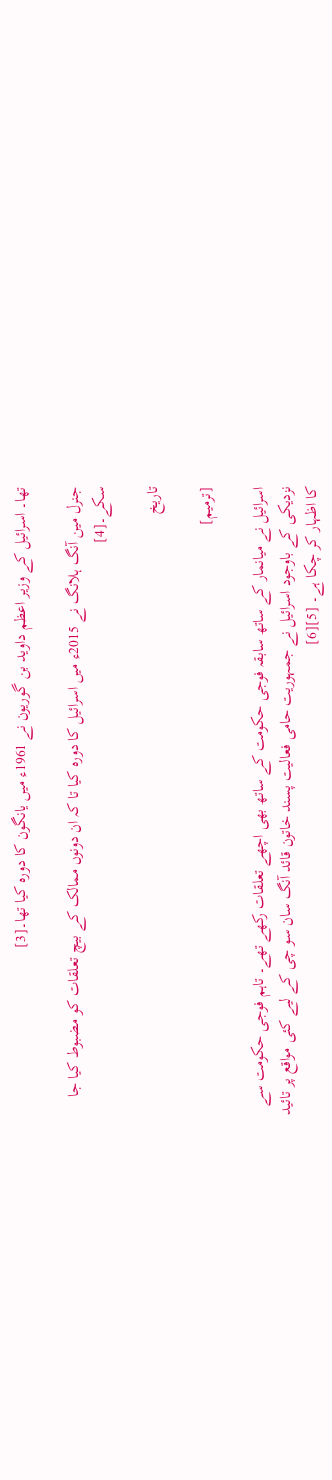تھا۔ اسرائیل کے وزیر اعظم داوید بن گوریون نے 1961ء میں یانگون کا دورہ کیا تھا۔[3]

جنرل مین آنگ ہلانگ نے 2015ء میں اسرائیل کا دورہ کیا تا کہ ان دونوں ممالک کے بیچ تعلقات کو مضبوط کیا جا سکے۔[4]

تاریخ

[ترمیم]

اسرائیل نے میانمار کے ساتھ سابقہ فوجی حکومت کے ساتھ بھی اچھے تعلقات رکھے تھے۔ تاہم فوجی حکومت سے نزدیکی کے باوجود اسرائیل نے جمہوریت حامی فعالیت پسند خاتون قائد آنگ سان سو چی کے لیے کئی مواقع پر تائید کا اظہار کر چکا ہے۔ [5][6]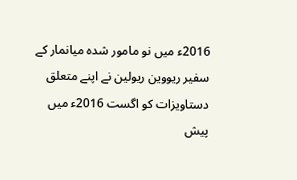2016ء میں نو مامور شدہ میانمار کے سفیر ریووین ریولین نے اپنے متعلق دستاویزات کو اگست 2016ء میں پیش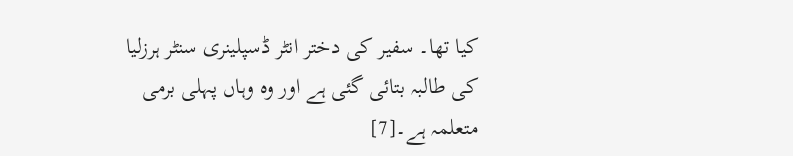کیا تھا۔ سفیر کی دختر انٹر ڈسپلینری سنٹر ہرزلیا کی طالبہ بتائی گئی ہے اور وہ وہاں پہلی برمی متعلمہ ہے۔[7]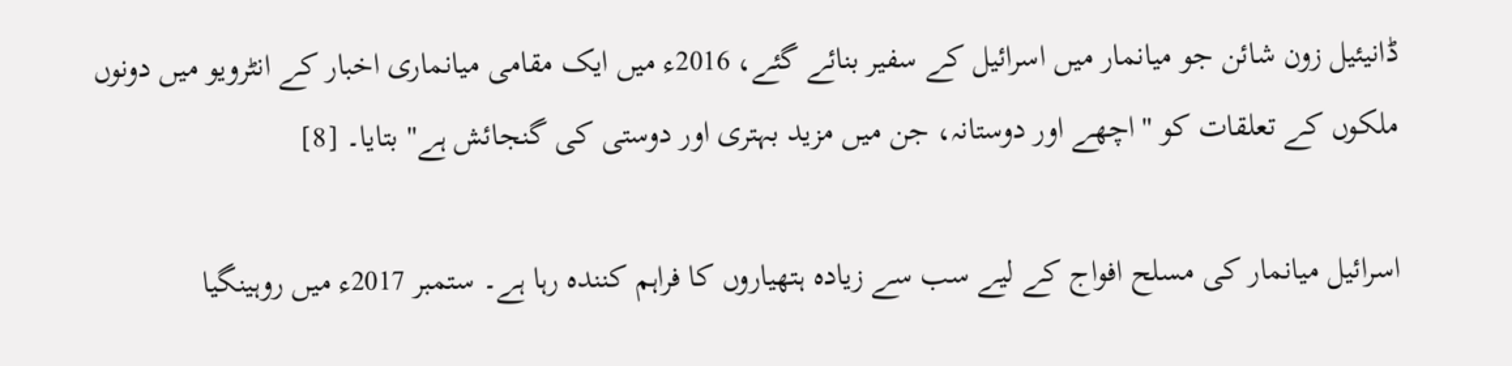ڈانیئیل زون شائن جو میانمار میں اسرائیل کے سفیر بنائے گئے، 2016ء میں ایک مقامی میانماری اخبار کے انٹرویو میں دونوں ملکوں کے تعلقات کو "اچھے اور دوستانہ، جن میں مزید بہتری اور دوستی کی گنجائش ہے" بتایا۔ [8]

اسرائیل میانمار کی مسلح افواج کے لیے سب سے زیادہ ہتھیاروں کا فراہم کنندہ رہا ہے۔ ستمبر 2017ء میں روہینگیا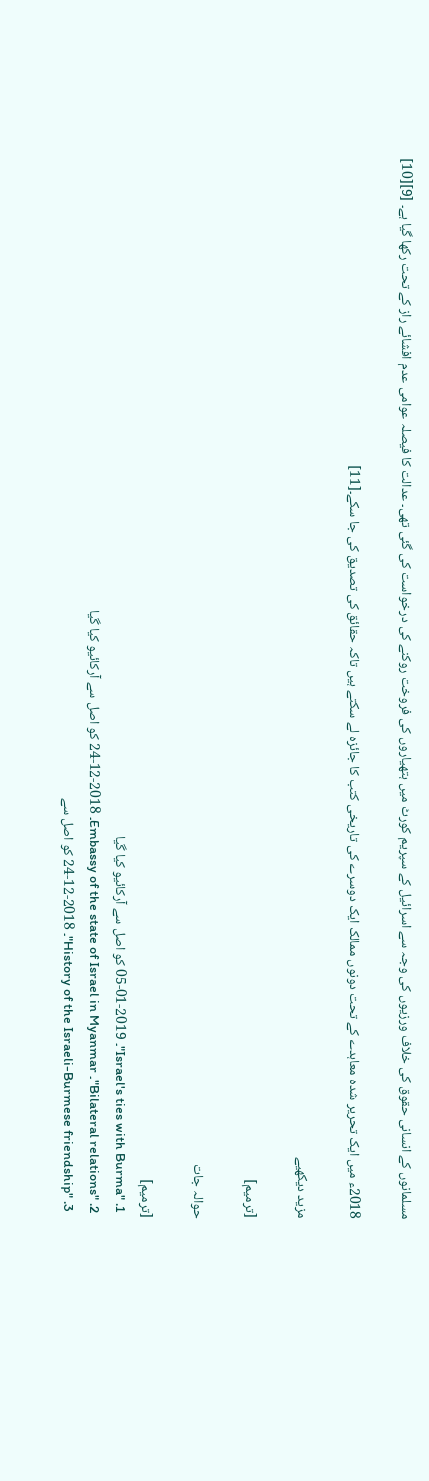مسلمانوں کے انسانی حقوق کی خلاف ورزیوں کی وجہ سے اسرائیل کے سپریم کورٹ میں ہتھیاروں کی فروخت روکنے کی درخواست کی گئی تھی۔ عدالت کا فیصلہ عوامی عدم افشائے راز کے تحت رکھا گیا ہے۔ [9][10]

2018ء میں ایک تحریر شدہ معاہدے کے تحت دونوں ممالک ایک دوسرے کی تاریخی کتب کا جائزہ لے سکتے ہیں تاکہ حقائق کی تصدیق کی جا سکے۔[11]

مزید دیکھیے

[ترمیم]

حوالہ جات

[ترمیم]
  1. "Israel's ties with Burma"۔ 2019-01-05 کو اصل سے آرکائیو کیا گیا
  2. "Bilateral relations"۔ Embassy of the state of Israel in Myanmar۔ 2018-12-24 کو اصل سے آرکائیو کیا گیا
  3. "History of the Israeli-Burmese friendship"۔ 2018-12-24 کو اصل سے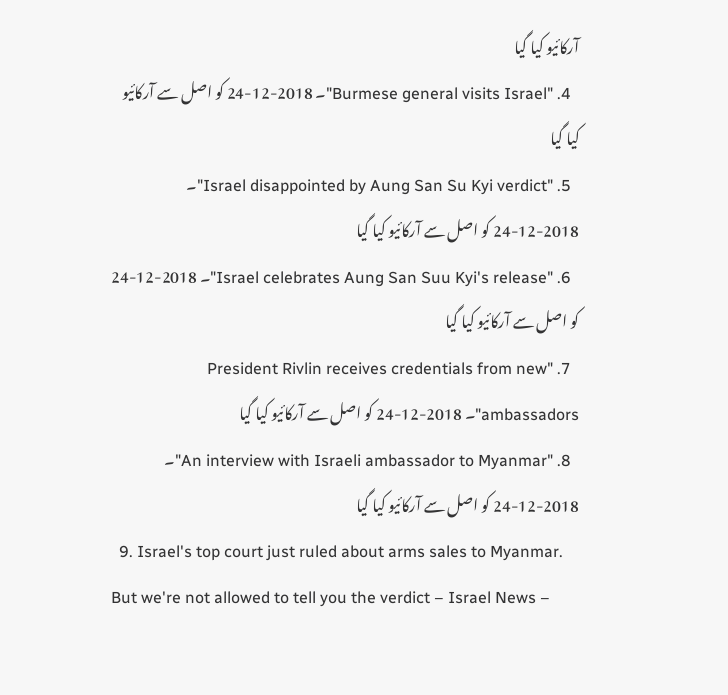آرکائیو کیا گیا
  4. "Burmese general visits Israel"۔ 2018-12-24 کو اصل سے آرکائیو کیا گیا
  5. "Israel disappointed by Aung San Su Kyi verdict"۔ 2018-12-24 کو اصل سے آرکائیو کیا گیا
  6. "Israel celebrates Aung San Suu Kyi's release"۔ 2018-12-24 کو اصل سے آرکائیو کیا گیا
  7. "President Rivlin receives credentials from new ambassadors"۔ 2018-12-24 کو اصل سے آرکائیو کیا گیا
  8. "An interview with Israeli ambassador to Myanmar"۔ 2018-12-24 کو اصل سے آرکائیو کیا گیا
  9. Israel's top court just ruled about arms sales to Myanmar. But we're not allowed to tell you the verdict – Israel News –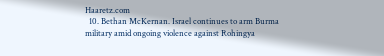Haaretz.com
  10. Bethan McKernan. Israel continues to arm Burma military amid ongoing violence against Rohingya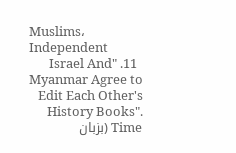Muslims، Independent
  11. "Israel And Myanmar Agree to Edit Each Other's History Books". Time (بزبان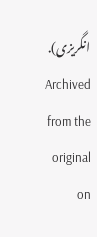انگریزی). Archived from the original on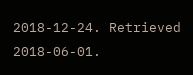2018-12-24. Retrieved 2018-06-01.